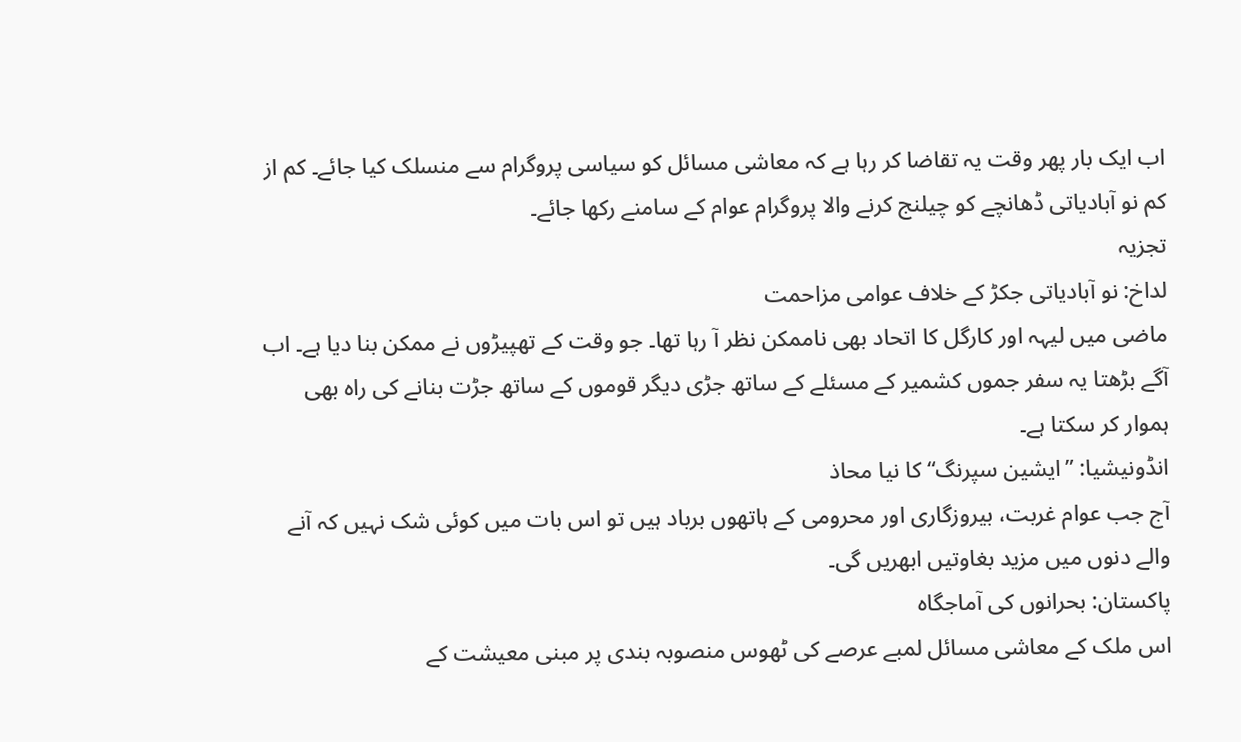اب ایک بار پھر وقت یہ تقاضا کر رہا ہے کہ معاشی مسائل کو سیاسی پروگرام سے منسلک کیا جائے۔ کم از کم نو آبادیاتی ڈھانچے کو چیلنج کرنے والا پروگرام عوام کے سامنے رکھا جائے۔
تجزیہ
لداخ: نو آبادیاتی جکڑ کے خلاف عوامی مزاحمت
ماضی میں لیہہ اور کارگل کا اتحاد بھی ناممکن نظر آ رہا تھا۔ جو وقت کے تھپیڑوں نے ممکن بنا دیا ہے۔ اب آگے بڑھتا یہ سفر جموں کشمیر کے مسئلے کے ساتھ جڑی دیگر قوموں کے ساتھ جڑت بنانے کی راہ بھی ہموار کر سکتا ہے۔
انڈونیشیا: ”ایشین سپرنگ“ کا نیا محاذ
آج جب عوام غربت، بیروزگاری اور محرومی کے ہاتھوں برباد ہیں تو اس بات میں کوئی شک نہیں کہ آنے والے دنوں میں مزید بغاوتیں ابھریں گی۔
پاکستان: بحرانوں کی آماجگاہ
اس ملک کے معاشی مسائل لمبے عرصے کی ٹھوس منصوبہ بندی پر مبنی معیشت کے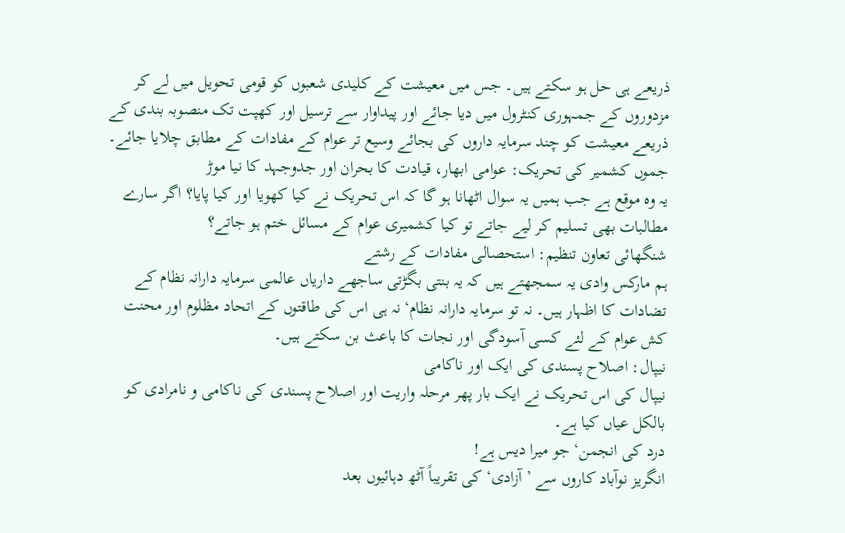ذریعے ہی حل ہو سکتے ہیں۔ جس میں معیشت کے کلیدی شعبوں کو قومی تحویل میں لے کر مزدوروں کے جمہوری کنٹرول میں دیا جائے اور پیداوار سے ترسیل اور کھپت تک منصوبہ بندی کے ذریعے معیشت کو چند سرمایہ داروں کی بجائے وسیع تر عوام کے مفادات کے مطابق چلایا جائے۔
جموں کشمیر کی تحریک: عوامی ابھار، قیادت کا بحران اور جدوجہد کا نیا موڑ
یہ وہ موقع ہے جب ہمیں یہ سوال اٹھانا ہو گا کہ اس تحریک نے کیا کھویا اور کیا پایا؟ اگر سارے مطالبات بھی تسلیم کر لیے جاتے تو کیا کشمیری عوام کے مسائل ختم ہو جاتے؟
شنگھائی تعاون تنظیم: استحصالی مفادات کے رشتے
ہم مارکس وادی یہ سمجھتے ہیں کہ یہ بنتی بگڑتی ساجھے داریاں عالمی سرمایہ دارانہ نظام کے تضادات کا اظہار ہیں۔ نہ تو سرمایہ دارانہ نظام‘ نہ ہی اس کی طاقتوں کے اتحاد مظلوم اور محنت کش عوام کے لئے کسی آسودگی اور نجات کا باعث بن سکتے ہیں۔
نیپال: اصلاح پسندی کی ایک اور ناکامی
نیپال کی اس تحریک نے ایک بار پھر مرحلہ واریت اور اصلاح پسندی کی ناکامی و نامرادی کو بالکل عیاں کیا ہے۔
درد کی انجمن‘ جو میرا دیس ہے!
انگریز نوآباد کاروں سے ’آزادی‘ کی تقریباً آٹھ دہائیوں بعد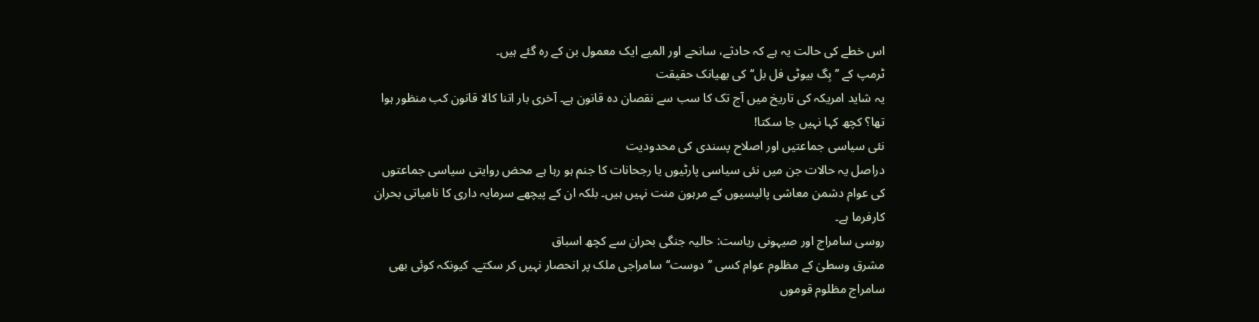اس خطے کی حالت یہ ہے کہ حادثے، سانحے اور المیے ایک معمول بن کے رہ گئے ہیں۔
ٹرمپ کے ’’بِگ بیوٹی فل بل‘‘ کی بھیانک حقیقت
یہ شاید امریکہ کی تاریخ میں آج تک کا سب سے نقصان دہ قانون ہے۔ آخری بار اتنا کالا قانون کب منظور ہوا تھا؟ کچھ کہا نہیں جا سکتا!
نئی سیاسی جماعتیں اور اصلاح پسندی کی محدودیت
دراصل یہ حالات جن میں نئی سیاسی پارٹیوں یا رجحانات کا جنم ہو رہا ہے محض روایتی سیاسی جماعتوں کی عوام دشمن معاشی پالیسیوں کے مرہون منت نہیں ہیں۔ بلکہ ان کے پیچھے سرمایہ داری کا نامیاتی بحران کارفرما ہے۔
روسی سامراج اور صیہونی ریاست: حالیہ جنگی بحران سے کچھ اسباق
مشرق وسطیٰ کے مظلوم عوام کسی ’’دوست‘‘ سامراجی ملک پر انحصار نہیں کر سکتے۔ کیونکہ کوئی بھی سامراج مظلوم قوموں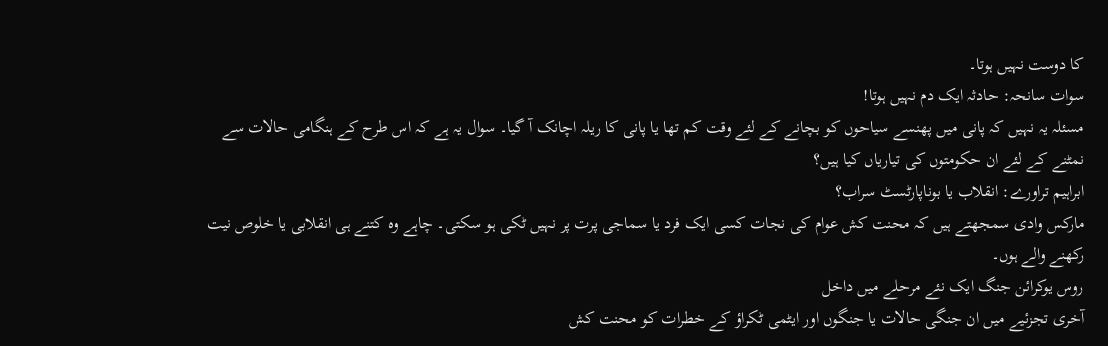کا دوست نہیں ہوتا۔
سوات سانحہ: حادثہ ایک دم نہیں ہوتا!
مسئلہ یہ نہیں کہ پانی میں پھنسے سیاحوں کو بچانے کے لئے وقت کم تھا یا پانی کا ریلہ اچانک آ گیا۔ سوال یہ ہے کہ اس طرح کے ہنگامی حالات سے نمٹنے کے لئے ان حکومتوں کی تیاریاں کیا ہیں؟
ابراہیم تراورے: انقلاب یا بوناپارٹسٹ سراب؟
مارکس وادی سمجھتے ہیں کہ محنت کش عوام کی نجات کسی ایک فرد یا سماجی پرت پر نہیں ٹکی ہو سکتی۔ چاہے وہ کتنے ہی انقلابی یا خلوص نیت رکھنے والے ہوں۔
روس یوکرائن جنگ ایک نئے مرحلے میں داخل
آخری تجزئیے میں ان جنگی حالات یا جنگوں اور ایٹمی ٹکراؤ کے خطرات کو محنت کش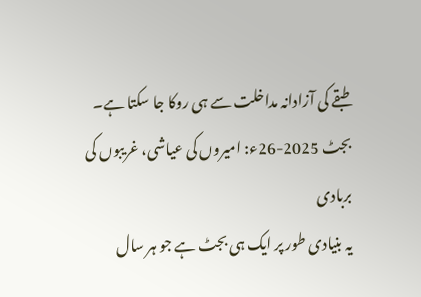طبقے کی آزادانہ مداخلت سے ہی روکا جا سکتا ہے۔
بجٹ 2025-26ء: امیروں کی عیاشی، غریبوں کی بربادی
یہ بنیادی طور پر ایک ہی بجٹ ہے جو ہر سال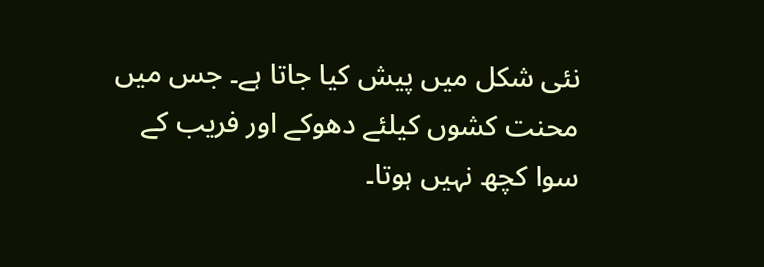نئی شکل میں پیش کیا جاتا ہے۔ جس میں محنت کشوں کیلئے دھوکے اور فریب کے سوا کچھ نہیں ہوتا۔